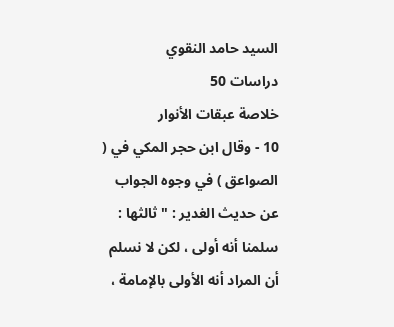السيد حامد النقوي
دراسات 50
خلاصة عبقات الأنوار
10 - وقال ابن حجر المكي في ( الصواعق ) في وجوه الجواب عن حديث الغدير : " ثالثها : سلمنا أنه أولى ، لكن لا نسلم أن المراد أنه الأولى بالإمامة ،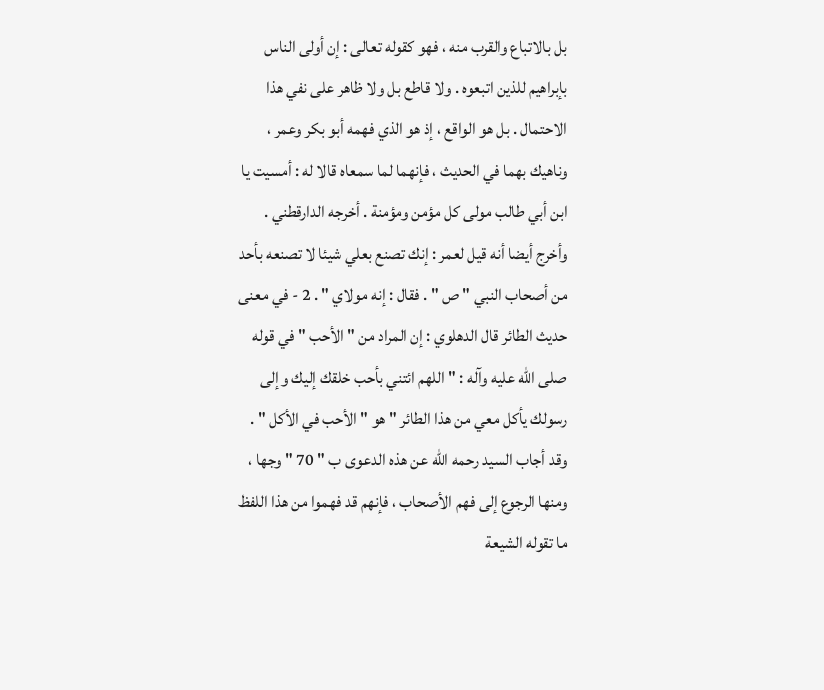بل بالاتباع والقرب منه ، فهو كقوله تعالى : إن أولى الناس بإبراهيم للذين اتبعوه . ولا قاطع بل ولا ظاهر على نفي هذا الاحتمال . بل هو الواقع ، إذ هو الذي فهمه أبو بكر وعمر ، وناهيك بهما في الحديث ، فإنهما لما سمعاه قالا له : أمسيت يا ابن أبي طالب مولى كل مؤمن ومؤمنة . أخرجه الدارقطني . وأخرج أيضا أنه قيل لعمر : إنك تصنع بعلي شيئا لا تصنعه بأحد من أصحاب النبي " ص " . فقال : إنه مولاي " . 2 - في معنى حديث الطائر قال الدهلوي : إن المراد من " الأحب " في قوله صلى الله عليه وآله : " اللهم ائتني بأحب خلقك إليك وإلى رسولك يأكل معي من هذا الطائر " هو " الأحب في الأكل " . وقد أجاب السيد رحمه الله عن هذه الدعوى ب " 70 " وجها ، ومنها الرجوع إلى فهم الأصحاب ، فإنهم قد فهموا من هذا اللفظ ما تقوله الشيعة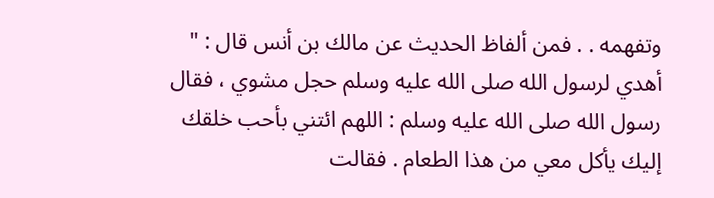وتفهمه . . فمن ألفاظ الحديث عن مالك بن أنس قال : " أهدي لرسول الله صلى الله عليه وسلم حجل مشوي ، فقال رسول الله صلى الله عليه وسلم : اللهم ائتني بأحب خلقك إليك يأكل معي من هذا الطعام . فقالت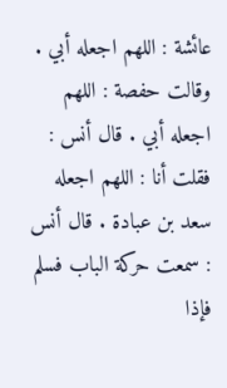عائشة : اللهم اجعله أبي . وقالت حفصة : اللهم اجعله أبي . قال أنس : فقلت أنا : اللهم اجعله سعد بن عبادة . قال أنس : سمعت حركة الباب فسلم فإذا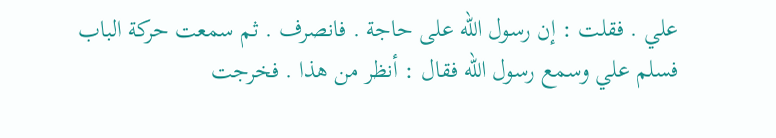علي . فقلت : إن رسول الله على حاجة . فانصرف . ثم سمعت حركة الباب فسلم علي وسمع رسول الله فقال : أنظر من هذا . فخرجت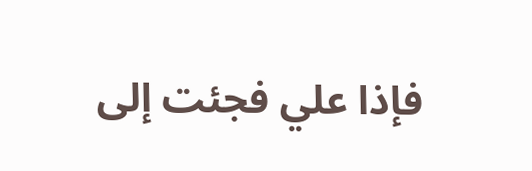فإذا علي فجئت إلى